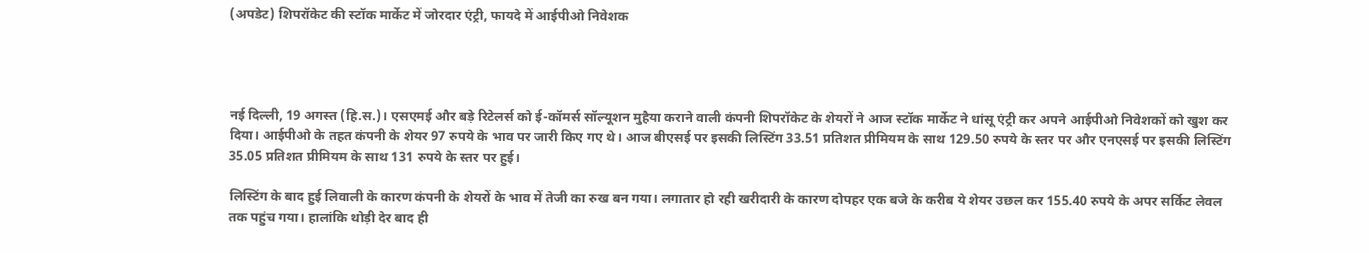(अपडेट) शिपरॉकेट की स्टॉक मार्केट में जोरदार एंट्री, फायदे में आईपीओ निवेशक




नई दिल्ली, 19 अगस्त (हि.स.)। एसएमई और बड़े रिटेलर्स को ई-कॉमर्स सॉल्यूशन मुहैया कराने वाली कंपनी शिपरॉकेट के शेयरों ने आज स्टॉक मार्केट ने धांसू एंट्री कर अपने आईपीओ निवेशकों को खुश कर दिया। आईपीओ के तहत कंपनी के शेयर 97 रुपये के भाव पर जारी किए गए थे। आज बीएसई पर इसकी लिस्टिंग 33.51 प्रतिशत प्रीमियम के साथ 129.50 रुपये के स्तर पर और एनएसई पर इसकी लिस्टिंग 35.05 प्रतिशत प्रीमियम के साथ 131 रुपये के स्तर पर हुई।

लिस्टिंग के बाद हुई लिवाली के कारण कंपनी के शेयरों के भाव में तेजी का रुख बन गया। लगातार हो रही खरीदारी के कारण दोपहर एक बजे के करीब ये शेयर उछल कर 155.40 रुपये के अपर सर्किट लेवल तक पहुंच गया। हालांकि थोड़ी देर बाद ही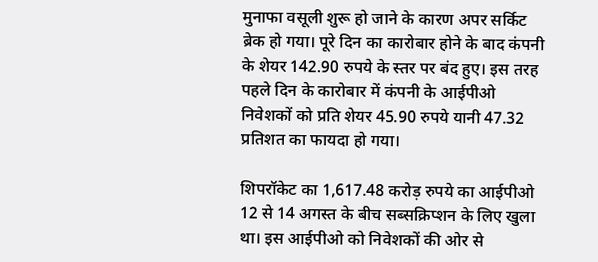मुनाफा वसूली शुरू हो जाने के कारण अपर सर्किट ब्रेक हो गया। पूरे दिन का कारोबार होने के बाद कंपनी के शेयर 142.90 रुपये के स्तर पर बंद हुए। इस तरह पहले दिन के कारोबार में कंपनी के आईपीओ निवेशकों को प्रति शेयर 45.90 रुपये यानी 47.32 प्रतिशत का फायदा हो गया।

शिपरॉकेट का 1,617.48 करोड़ रुपये का आईपीओ 12 से 14 अगस्त के बीच सब्सक्रिप्शन के लिए खुला था। इस आईपीओ को निवेशकों की ओर से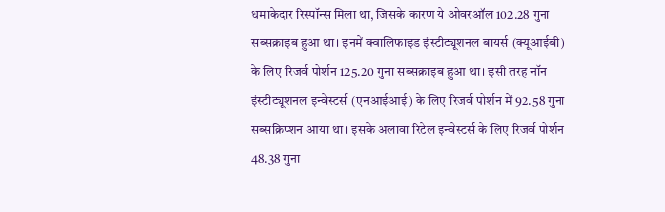धमाकेदार रिस्पॉन्स मिला था, जिसके कारण ये ओवरऑल 102.28 गुना सब्सक्राइब हुआ था। इनमें क्वालिफाइड इंस्टीट्यूशनल बायर्स (क्यूआईबी) के लिए रिजर्व पोर्शन 125.20 गुना सब्सक्राइब हुआ था। इसी तरह नॉन इंस्टीट्यूशनल इन्वेस्टर्स (एनआईआई) के लिए रिजर्व पोर्शन में 92.58 गुना सब्सक्रिप्शन आया था। इसके अलावा रिटेल इन्वेस्टर्स के लिए रिजर्व पोर्शन 48.38 गुना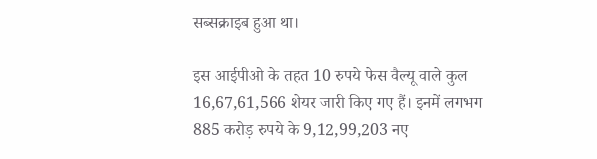सब्सक्राइब हुआ था।

इस आईपीओ के तहत 10 रुपये फेस वैल्यू वाले कुल 16,67,61,566 शेयर जारी किए गए हैं। इनमें लगभग 885 करोड़ रुपये के 9,12,99,203 नए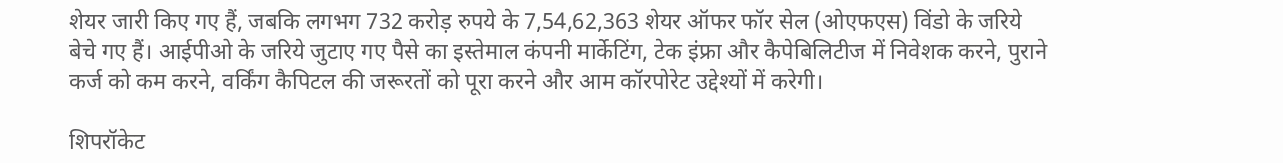शेयर जारी किए गए हैं, जबकि लगभग 732 करोड़ रुपये के 7,54,62,363 शेयर ऑफर फॉर सेल (ओएफएस) विंडो के जरिये बेचे गए हैं। आईपीओ के जरिये जुटाए गए पैसे का इस्तेमाल कंपनी मार्केटिंग, टेक इंफ्रा और कैपेबिलिटीज में निवेशक करने, पुराने कर्ज को कम करने, वर्किंग कैपिटल की जरूरतों को पूरा करने और आम कॉरपोरेट उद्देश्यों में करेगी।

शिपरॉकेट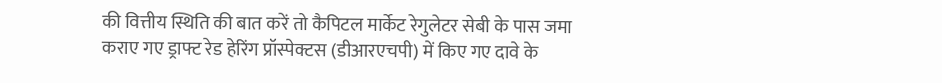की वित्तीय स्थिति की बात करें तो कैपिटल मार्केट रेगुलेटर सेबी के पास जमा कराए गए ड्राफ्ट रेड हेरिंग प्रॉस्पेक्टस (डीआरएचपी) में किए गए दावे के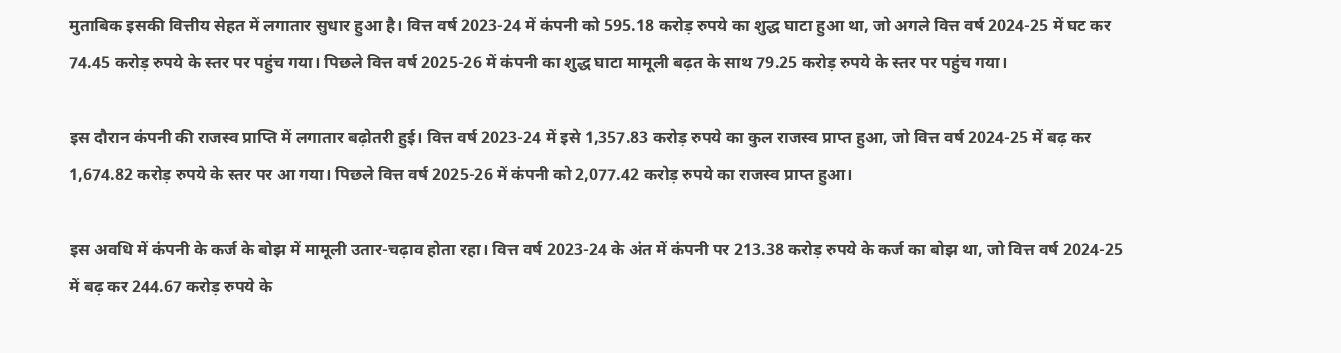मुताबिक इसकी वित्तीय सेहत में लगातार सुधार हुआ है। वित्त वर्ष 2023-24 में कंपनी को 595.18 करोड़ रुपये का शुद्ध घाटा हुआ था, जो अगले वित्त वर्ष 2024-25 में घट कर 74.45 करोड़ रुपये के स्तर पर पहुंच गया। पिछले वित्त वर्ष 2025-26 में कंपनी का शुद्ध घाटा मामूली बढ़त के साथ 79.25 करोड़ रुपये के स्तर पर पहुंच गया।

इस दौरान कंपनी की राजस्व प्राप्ति में लगातार बढ़ोतरी हुई। वित्त वर्ष 2023-24 में इसे 1,357.83 करोड़ रुपये का कुल राजस्व प्राप्त हुआ, जो वित्त वर्ष 2024-25 में बढ़ कर 1,674.82 करोड़ रुपये के स्तर पर आ गया। पिछले वित्त वर्ष 2025-26 में कंपनी को 2,077.42 करोड़ रुपये का राजस्व प्राप्त हुआ।

इस अवधि में कंपनी के कर्ज के बोझ में मामूली उतार-चढ़ाव होता रहा। वित्त वर्ष 2023-24 के अंत में कंपनी पर 213.38 करोड़ रुपये के कर्ज का बोझ था, जो वित्त वर्ष 2024-25 में बढ़ कर 244.67 करोड़ रुपये के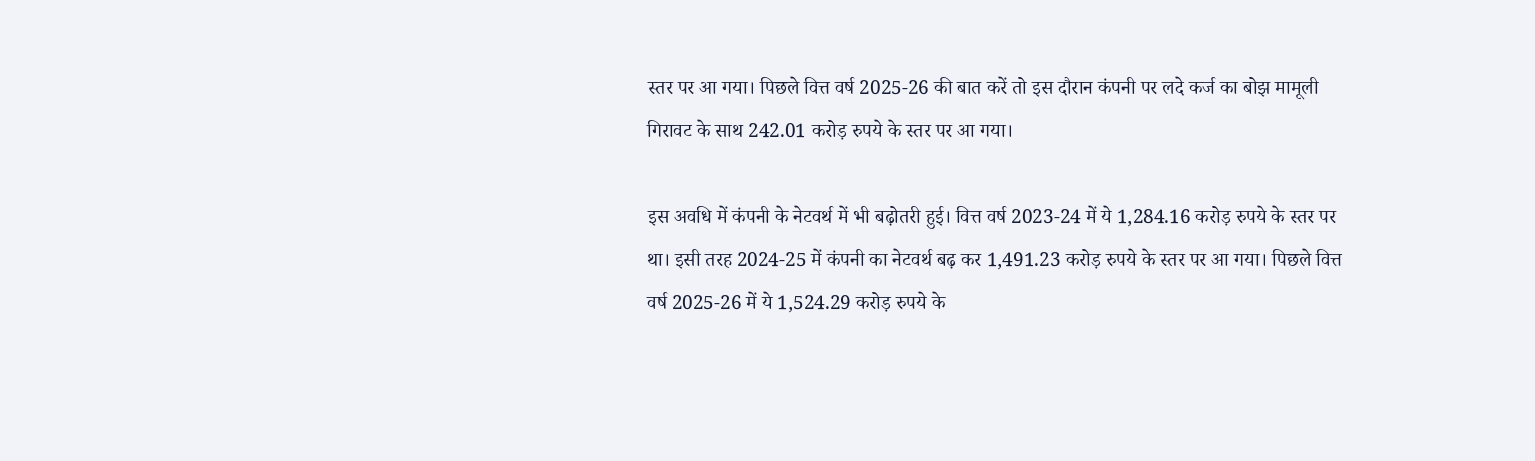स्तर पर आ गया। पिछले वित्त वर्ष 2025-26 की बात करें तो इस दौरान कंपनी पर लदे कर्ज का बोझ मामूली गिरावट के साथ 242.01 करोड़ रुपये के स्तर पर आ गया।

इस अवधि में कंपनी के नेटवर्थ में भी बढ़ोतरी हुई। वित्त वर्ष 2023-24 में ये 1,284.16 करोड़ रुपये के स्तर पर था। इसी तरह 2024-25 में कंपनी का नेटवर्थ बढ़ कर 1,491.23 करोड़ रुपये के स्तर पर आ गया। पिछले वित्त वर्ष 2025-26 में ये 1,524.29 करोड़ रुपये के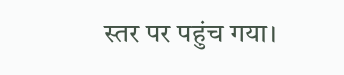स्तर पर पहुंच गया।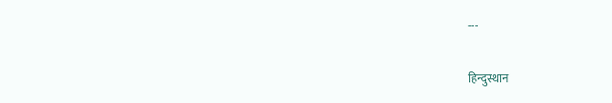---

हिन्दुस्थान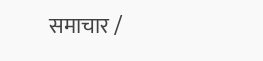समाचार /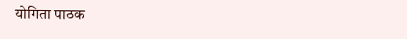योगिता पाठक